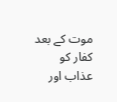موت کے بعد کفار کو عذاب اور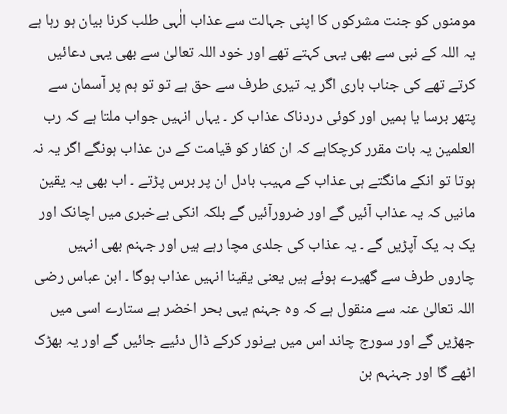مومنوں کو جنت مشرکوں کا اپنی جہالت سے عذاب الٰہی طلب کرنا بیان ہو رہا ہے یہ اللہ کے نبی سے بھی یہی کہتے تھے اور خود اللہ تعالیٰ سے بھی یہی دعائیں کرتے تھے کی جناب باری اگر یہ تیری طرف سے حق ہے تو تو ہم پر آسمان سے پتھر برسا یا ہمیں اور کوئی دردناک عذاب کر ۔ یہاں انہیں جواب ملتا ہے کہ رب العلمین یہ بات مقرر کرچکاہے کہ ان کفار کو قیامت کے دن عذاب ہونگے اگر یہ نہ ہوتا تو انکے مانگتے ہی عذاب کے مہیب بادل ان پر برس پڑتے ۔ اب بھی یہ یقین مانیں کہ یہ عذاب آئیں گے اور ضرورآئیں گے بلکہ انکی بےخبری میں اچانک اور یک بہ یک آپڑیں گے ۔ یہ عذاب کی جلدی مچا رہے ہیں اور جہنم بھی انہیں چاروں طرف سے گھیرے ہوئے ہیں یعنی یقینا انہیں عذاب ہوگا ۔ ابن عباس رضی اللہ تعالیٰ عنہ سے منقول ہے کہ وہ جہنم یہی بحر اخضر ہے ستارے اسی میں جھڑیں گے اور سورج چاند اس میں بےنور کرکے ڈال دئیے جائیں گے اور یہ بھڑک اٹھے گا اور جہنہم بن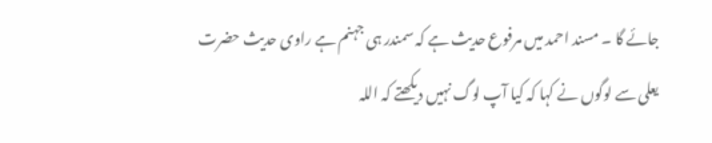جائے گا ۔ مسند احمد میں مرفوع حدیث ہے کہ سمندر ہی جہنم ہے راوی حدیث حضرت یعلی سے لوگوں نے کہا کہ کیا آپ لوگ نہیں دیکھتے کہ اللہ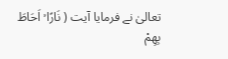تعالیٰ نے فرمایا آیت ( نَارًا ۙ اَحَاطَ بِهِمْ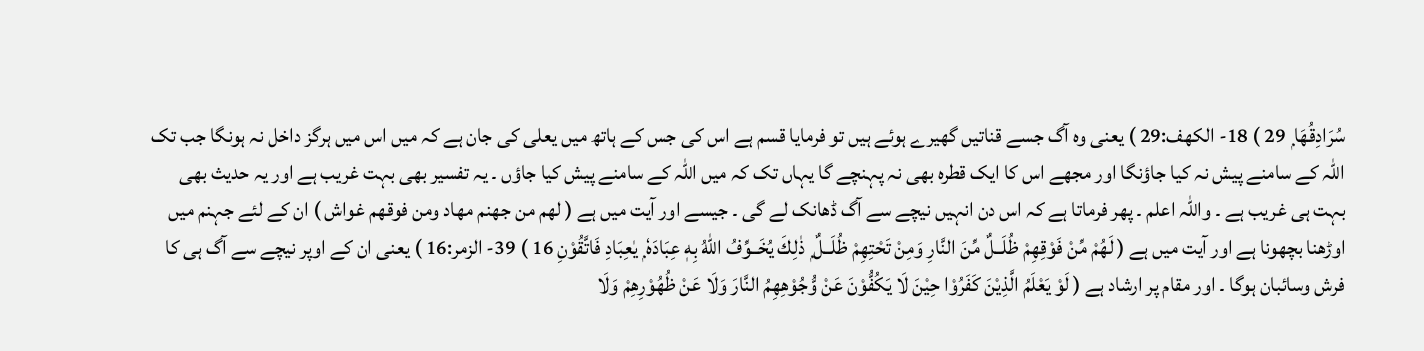سُرَادِقُهَا ۭ 29 ) 18- الكهف:29 ) یعنی وہ آگ جسے قناتیں گھیرے ہوئے ہیں تو فرمایا قسم ہے اس کی جس کے ہاتھ میں یعلی کی جان ہے کہ میں اس میں ہرگز داخل نہ ہونگا جب تک اللہ کے سامنے پیش نہ کیا جاؤنگا اور مجھے اس کا ایک قطرہ بھی نہ پہنچے گا یہاں تک کہ میں اللہ کے سامنے پیش کیا جاؤں ۔ یہ تفسیر بھی بہت غریب ہے اور یہ حدیث بھی بہت ہی غریب ہے ۔ واللہ اعلم ۔ پھر فرماتا ہے کہ اس دن انہیں نیچے سے آگ ڈھانک لے گی ۔ جیسے اور آیت میں ہے ( لھم من جھنم مھاد ومن فوقھم غواش ) ان کے لئے جہنم میں اوڑھنا بچھونا ہے اور آیت میں ہے ( لَهُمْ مِّنْ فَوْقِهِمْ ظُلَــلٌ مِّنَ النَّارِ وَمِنْ تَحْتِهِمْ ظُلَــلٌ ۭ ذٰلِكَ يُخَــوِّفُ اللّٰهُ بِهٖ عِبَادَهٗ ۭ يٰعِبَادِ فَاتَّقُوْنِ 16 ) 39- الزمر:16 ) یعنی ان کے اوپر نیچے سے آگ ہی کا فرش وسائبان ہوگا ۔ اور مقام پر ارشاد ہے ( لَوْ يَعْلَمُ الَّذِيْنَ كَفَرُوْا حِيْنَ لَا يَكُفُّوْنَ عَنْ وُّجُوْهِهِمُ النَّارَ وَلَا عَنْ ظُهُوْرِهِمْ وَلَا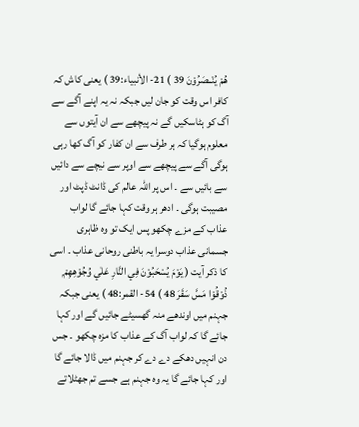هُمْ يُنْــصَرُوْنَ 39 ) 21- الأنبياء:39 ) یعنی کاش کہ کافر اس وقت کو جان لیں جبکہ نہ یہ اپنے آگے سے آگ کو ہٹاسکیں گے نہ پیچھے سے ان آیتوں سے معلوم ہوگیا کہ ہر طرف سے ان کفار کو آگ کھا رہی ہوگی آگے سے پیچھے سے اوپر سے نیچے سے دائیں سے بائیں سے ۔ اس پر اللہ عالم کی ڈانٹ ڈپٹ اور مصیبت ہوگی ۔ ادھر ہر وقت کہا جائے گا لواب عذاب کے مزے چکھو پس ایک تو وہ ظاہری جسمانی عذاب دوسرا یہ باطنی روحانی عذاب ۔ اسی کا ذکر آیت ( يَوْمَ يُسْحَبُوْنَ فِي النَّارِ عَلٰي وُجُوْهِهِمْ ۭ ذُوْقُوْا مَسَّ سَقَرَ 48 ) 54- القمر:48 ) یعنی جبکہ جہنم میں اوندھے منہ گھسیٹے جائیں گے اور کہا جائے گا کہ لواب آگ کے عذاب کا مزہ چکھو ۔ جس دن انہیں دھکے دے دے کر جہنم میں ڈالا جائے گا اور کہا جائے گا یہ وہ جہنم ہے جسے تم جھٹلاتے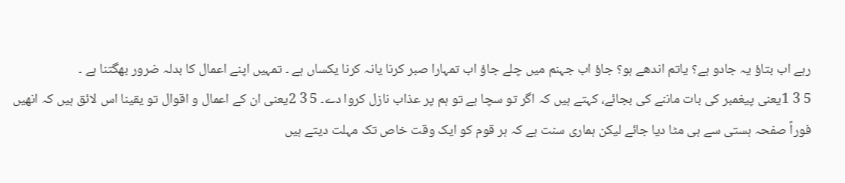رہے اب بتاؤ یہ جادو ہے؟ یاتم اندھے ہو؟ جاؤ اب جہنم میں چلے جاؤ اب تمہارا صبر کرنا یانہ کرنا یکساں ہے ۔ تمہیں اپنے اعمال کا بدلہ ضرور بھگتنا ہے ۔
5 3 1یعنی پیغمبر کی بات ماننے کی بجائے، کہتے ہیں کہ اگر تو سچا ہے تو ہم پر عذاب نازل کروا دے۔ 5 3 2یعنی ان کے اعمال و اقوال تو یقینا اس لائق ہیں کہ انھیں فوراً صفحہ ہستی سے ہی مٹا دیا جائے لیکن ہماری سنت ہے کہ ہر قوم کو ایک وقت خاص تک مہلت دیتے ہیں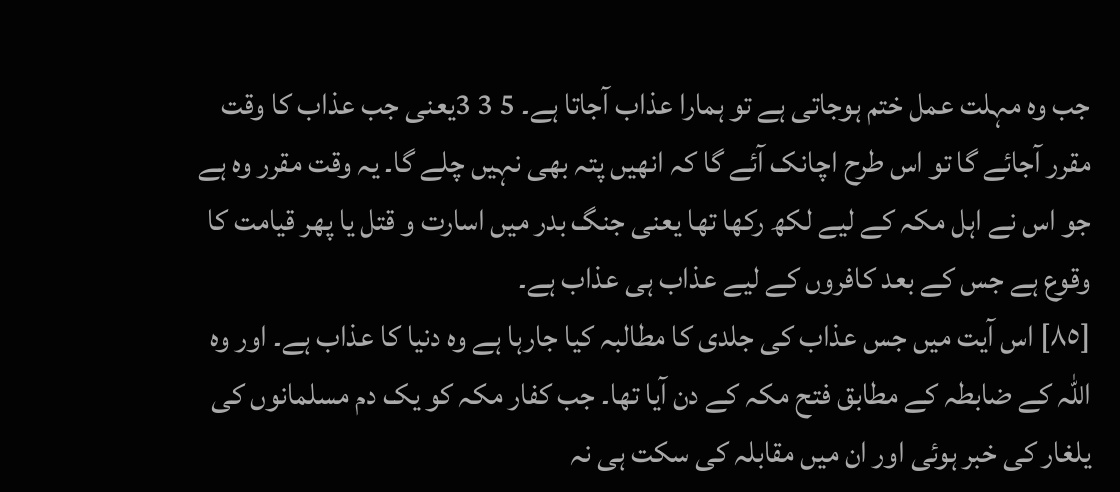جب وہ مہلت عمل ختم ہوجاتی ہے تو ہمارا عذاب آجاتا ہے۔ 5 3 3یعنی جب عذاب کا وقت مقرر آجائے گا تو اس طرح اچانک آئے گا کہ انھیں پتہ بھی نہیں چلے گا۔ یہ وقت مقرر وہ ہے جو اس نے اہل مکہ کے لیے لکھ رکھا تھا یعنی جنگ بدر میں اسارت و قتل یا پھر قیامت کا وقوع ہے جس کے بعد کافروں کے لیے عذاب ہی عذاب ہے۔
[٨٥] اس آیت میں جس عذاب کی جلدی کا مطالبہ کیا جارہا ہے وہ دنیا کا عذاب ہے۔ اور وہ اللہ کے ضابطہ کے مطابق فتح مکہ کے دن آیا تھا۔ جب کفار مکہ کو یک دم مسلمانوں کی یلغار کی خبر ہوئی اور ان میں مقابلہ کی سکت ہی نہ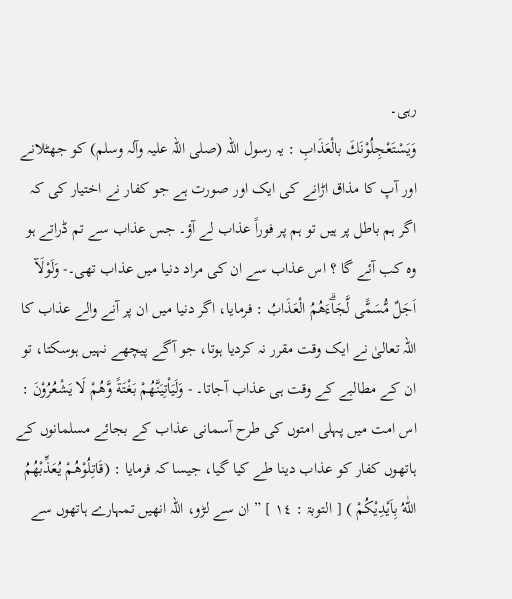رہی۔
وَيَسْتَعْجِلُوْنَكَ بالْعَذَابِ : یہ رسول اللہ (صلی اللہ علیہ وآلہ وسلم) کو جھٹلانے اور آپ کا مذاق اڑانے کی ایک اور صورت ہے جو کفار نے اختیار کی کہ اگر ہم باطل پر ہیں تو ہم پر فوراً عذاب لے آؤ۔ جس عذاب سے تم ڈراتے ہو وہ کب آئے گا ؟ اس عذاب سے ان کی مراد دنیا میں عذاب تھی۔- وَلَوْلَآ اَجَلٌ مُّسَمًّى لَّجَاۗءَهُمُ الْعَذَابُ : فرمایا، اگر دنیا میں ان پر آنے والے عذاب کا اللہ تعالیٰ نے ایک وقت مقرر نہ کردیا ہوتا، جو آگے پیچھے نہیں ہوسکتا، تو ان کے مطالبے کے وقت ہی عذاب آجاتا۔ - وَلَيَاْتِيَنَّهُمْ بَغْتَةً وَّهُمْ لَا يَشْعُرُوْنَ : اس امت میں پہلی امتوں کی طرح آسمانی عذاب کے بجائے مسلمانوں کے ہاتھوں کفار کو عذاب دینا طے کیا گیا، جیسا کہ فرمایا : (قَاتِلُوْهُمْ يُعَذِّبْهُمُ اللّٰهُ بِاَيْدِيْكُمْ ) [ التوبۃ : ١٤ ] ” ان سے لڑو، اللہ انھیں تمہارے ہاتھوں سے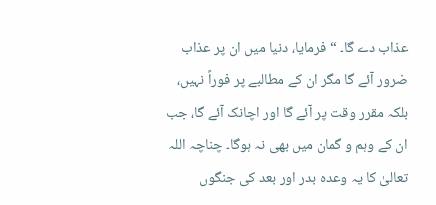عذاب دے گا۔ “ فرمایا، دنیا میں ان پر عذاب ضرور آئے گا مگر ان کے مطالبے پر فوراً نہیں، بلکہ مقرر وقت پر آئے گا اور اچانک آئے گا، جب ان کے وہم و گمان میں بھی نہ ہوگا۔ چناچہ اللہ تعالیٰ کا یہ وعدہ بدر اور بعد کی جنگوں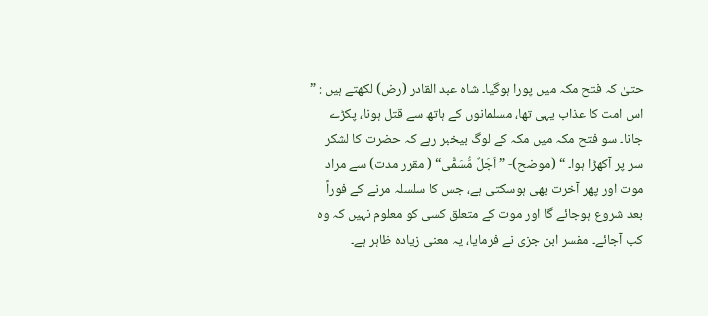حتیٰ کہ فتح مکہ میں پورا ہوگیا۔ شاہ عبد القادر (رض) لکھتے ہیں : ” اس امت کا عذاب یہی تھا، مسلمانوں کے ہاتھ سے قتل ہونا، پکڑے جانا۔ سو فتح مکہ میں مکہ کے لوگ بیخبر رہے کہ حضرت کا لشکر سر پر آکھڑا ہوا۔ “ (موضح)- ” اَجَلٌ مُّسَمًّى“ ( مقرر مدت) سے مراد موت اور پھر آخرت بھی ہوسکتی ہے، جس کا سلسلہ مرنے کے فوراً بعد شروع ہوجائے گا اور موت کے متعلق کسی کو معلوم نہیں کہ وہ کب آجائے۔ مفسر ابن جزی نے فرمایا، یہ معنی زیادہ ظاہر ہے۔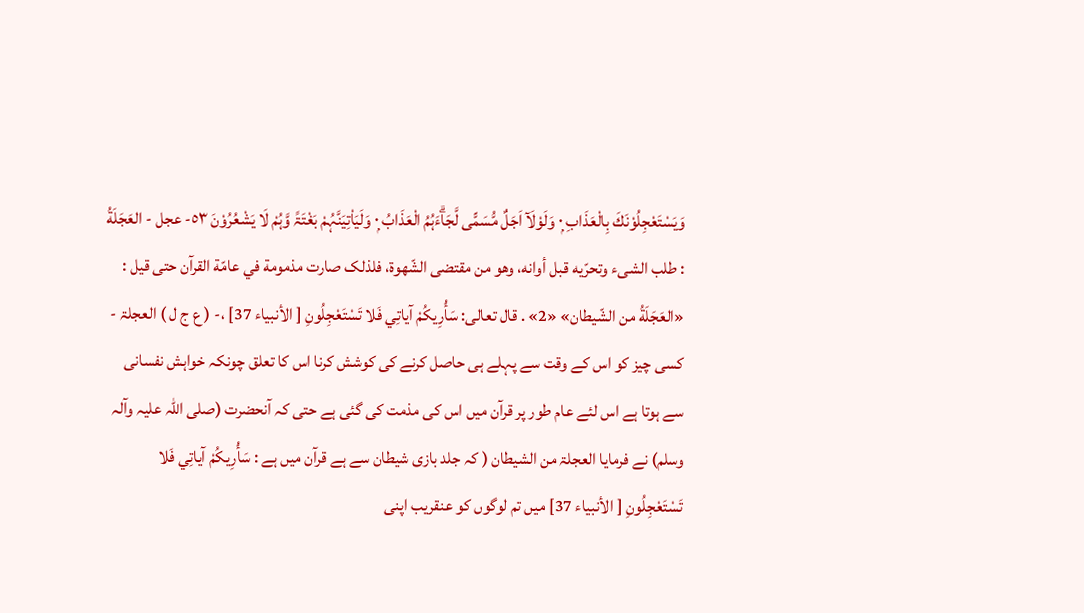وَيَسْتَعْجِلُوْنَكَ بِالْعَذَابِ ٠ۭ وَلَوْلَآ اَجَلٌ مُّسَمًّى لَّجَاۗءَہُمُ الْعَذَابُ ٠ۭ وَلَيَاْتِيَنَّہُمْ بَغْتَۃً وَّہُمْ لَا يَشْعُرُوْنَ ٥٣- عجل - العَجَلَةُ : طلب الشیء وتحرّيه قبل أوانه، وهو من مقتضی الشّهوة، فلذلک صارت مذمومة في عامّة القرآن حتی قيل : «العَجَلَةُ من الشّيطان» «2» . قال تعالی: سَأُرِيكُمْ آياتِي فَلا تَسْتَعْجِلُونِ [ الأنبیاء 37] ،- ( ع ج ل ) العجلۃ - کسی چیز کو اس کے وقت سے پہلے ہی حاصل کرنے کی کوشش کرنا اس کا تعلق چونکہ خواہش نفسانی سے ہوتا ہے اس لئے عام طور پر قرآن میں اس کی مذمت کی گئی ہے حتی کہ آنحضرت (صلی اللہ علیہ وآلہ وسلم) نے فرمایا العجلۃ من الشیطان ( کہ جلد بازی شیطان سے ہے قرآن میں ہے : سَأُرِيكُمْ آياتِي فَلا تَسْتَعْجِلُونِ [ الأنبیاء 37] میں تم لوگوں کو عنقریب اپنی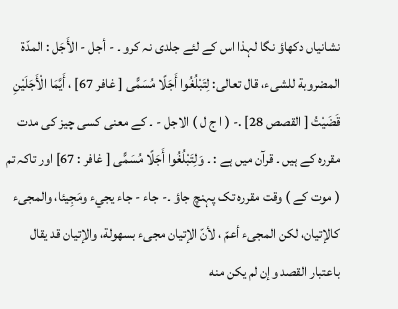نشانیاں دکھاؤ نگا لہذا اس کے لئے جلدی نہ کرو ۔ - أجل - الأَجَل : المدّة المضروبة للشیء، قال تعالی: لِتَبْلُغُوا أَجَلًا مُسَمًّى [ غافر 67] ، أَيَّمَا الْأَجَلَيْنِ قَضَيْتُ [ القصص 28] .- ( ا ج ل ) الاجل - ۔ کے معنی کسی چیز کی مدت مقررہ کے ہیں ۔ قرآن میں ہے : ۔ وَلِتَبْلُغُوا أَجَلًا مُسَمًّى [ غافر : 67] اور تاکہ تم ( موت کے ) وقت مقررہ تک پہنچ جاؤ ۔- جاء - جاء يجيء ومَجِيئا، والمجیء کالإتيان، لکن المجیء أعمّ ، لأنّ الإتيان مجیء بسهولة، والإتيان قد يقال باعتبار القصد وإن لم يكن منه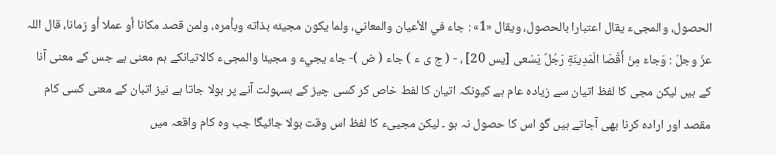الحصول، والمجیء يقال اعتبارا بالحصول، ويقال «1» : جاء في الأعيان والمعاني، ولما يكون مجيئه بذاته وبأمره، ولمن قصد مکانا أو عملا أو زمانا، قال اللہ عزّ وجلّ : وَجاءَ مِنْ أَقْصَا الْمَدِينَةِ رَجُلٌ يَسْعى [يس 20] ، - ( ج ی ء ) جاء ( ض )- جاء يجيء و مجيئا والمجیء کالاتیانکے ہم معنی ہے جس کے معنی آنا کے ہیں لیکن مجی کا لفظ اتیان سے زیادہ عام ہے کیونکہ اتیان کا لفط خاص کر کسی چیز کے بسہولت آنے پر بولا جاتا ہے نیز اتبان کے معنی کسی کام مقصد اور ارادہ کرنا بھی آجاتے ہیں گو اس کا حصول نہ ہو ۔ لیکن مجییء کا لفظ اس وقت بولا جائیگا جب وہ کام واقعہ میں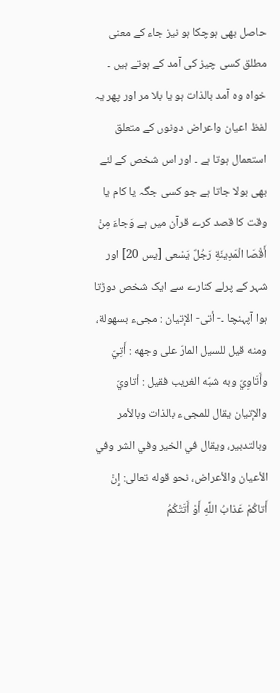حاصل بھی ہوچکا ہو نیز جاء کے معنی مطلق کسی چیز کی آمد کے ہوتے ہیں ۔ خواہ وہ آمد بالذات ہو یا بلا مر اور پھر یہ لفظ اعیان واعراض دونوں کے متعلق استعمال ہوتا ہے ۔ اور اس شخص کے لئے بھی بولا جاتا ہے جو کسی جگہ یا کام یا وقت کا قصد کرے قرآن میں ہے وَجاءَ مِنْ أَقْصَا الْمَدِينَةِ رَجُلٌ يَسْعى [يس 20] اور شہر کے پرلے کنارے سے ایک شخص دوڑتا ہوا آپہنچا ۔- أتى- الإتيان : مجیء بسهولة، ومنه قيل للسیل المارّ علی وجهه : أَتِيّ وأَتَاوِيّ وبه شبّه الغریب فقیل : أتاويّ والإتيان يقال للمجیء بالذات وبالأمر وبالتدبیر، ويقال في الخیر وفي الشر وفي الأعيان والأعراض، نحو قوله تعالی: إِنْ أَتاكُمْ عَذابُ اللَّهِ أَوْ أَتَتْكُمُ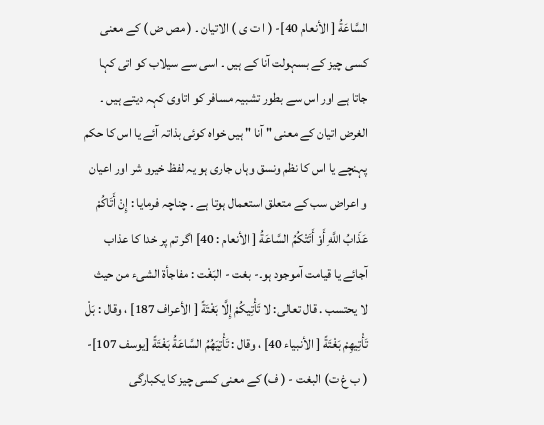السَّاعَةُ [ الأنعام 40]- ( ا ت ی ) الاتیان ۔ ( مص ض ) کے معنی کسی چیز کے بسہولت آنا کے ہیں ۔ اسی سے سیلاب کو اتی کہا جاتا ہے اور اس سے بطور تشبیہ مسافر کو اتاوی کہہ دیتے ہیں ۔ الغرض اتیان کے معنی " آنا " ہیں خواہ کوئی بذاتہ آئے یا اس کا حکم پہنچے یا اس کا نظم ونسق وہاں جاری ہو یہ لفظ خیرو شر اور اعیان و اعراض سب کے متعلق استعمال ہوتا ہے ۔ چناچہ فرمایا : إِنْ أَتَاكُمْ عَذَابُ اللَّهِ أَوْ أَتَتْكُمُ السَّاعَةُ [ الأنعام : 40] اگر تم پر خدا کا عذاب آجائے یا قیامت آموجود ہو۔- بغت - البَغْت : مفاجأة الشیء من حيث لا يحتسب . قال تعالی: لا تَأْتِيكُمْ إِلَّا بَغْتَةً [ الأعراف 187] ، وقال : بَلْ تَأْتِيهِمْ بَغْتَةً [ الأنبیاء 40] ، وقال : تَأْتِيَهُمُ السَّاعَةُ بَغْتَةً [يوسف 107]- ( ب غ ت) البغت - ( ف) کے معنی کسی چیز کا یکبارگی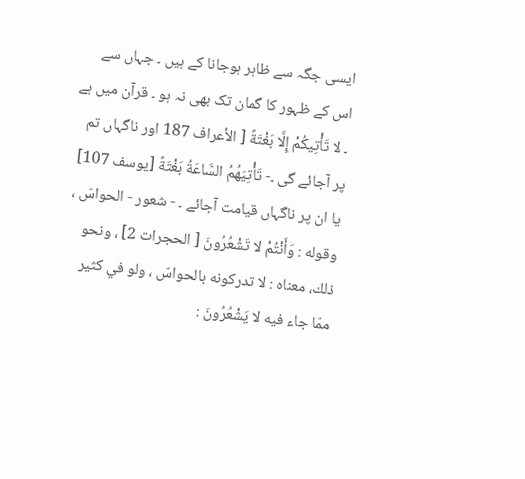ایسی جگہ سے ظاہر ہوجانا کے ہیں ۔ جہاں سے اس کے ظہور کا گمان تک بھی نہ ہو ۔ قرآن میں ہے ۔ لا تَأْتِيكُمْ إِلَّا بَغْتَةً [ الأعراف 187 اور ناگہاں تم پر آجائے گی ۔- تَأْتِيَهُمُ السَّاعَةُ بَغْتَةً [يوسف 107] یا ان پر ناگہاں قیامت آجائے ۔ - شعور - الحواسّ ، وقوله : وَأَنْتُمْ لا تَشْعُرُونَ [ الحجرات 2] ، ونحو ذلك، معناه : لا تدرکونه بالحواسّ ، ولو في كثير ممّا جاء فيه لا يَشْعُرُونَ :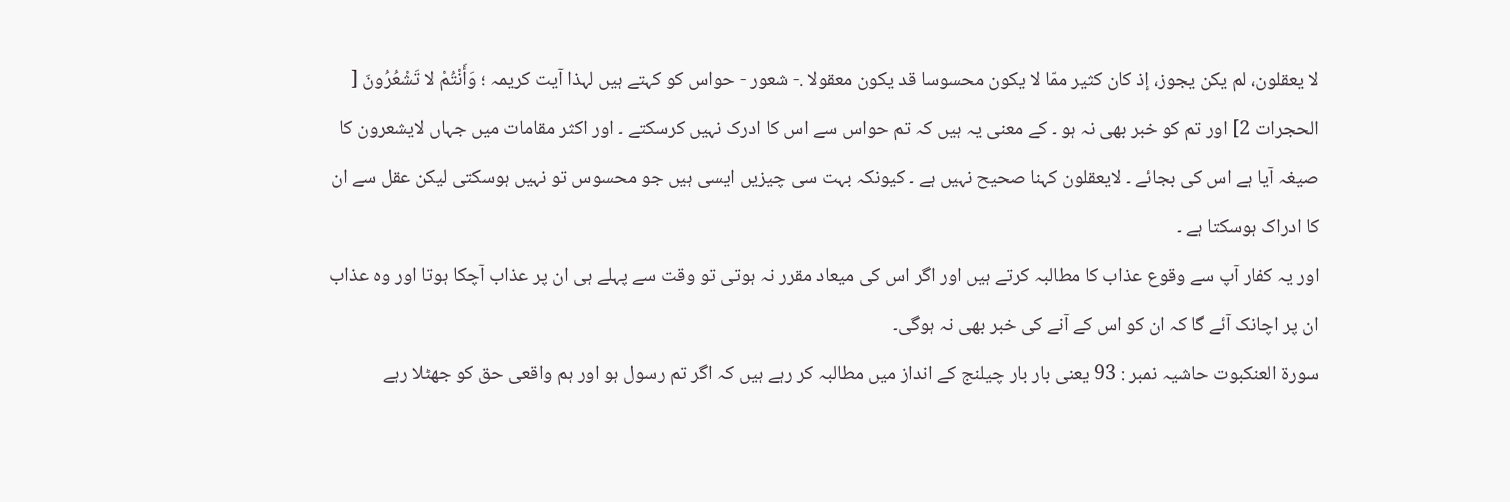لا يعقلون، لم يكن يجوز، إذ کان کثير ممّا لا يكون محسوسا قد يكون معقولا .- شعور - حواس کو کہتے ہیں لہذا آیت کریمہ ؛ وَأَنْتُمْ لا تَشْعُرُونَ [ الحجرات 2] اور تم کو خبر بھی نہ ہو ۔ کے معنی یہ ہیں کہ تم حواس سے اس کا ادرک نہیں کرسکتے ۔ اور اکثر مقامات میں جہاں لایشعرون کا صیغہ آیا ہے اس کی بجائے ۔ لایعقلون کہنا صحیح نہیں ہے ۔ کیونکہ بہت سی چیزیں ایسی ہیں جو محسوس تو نہیں ہوسکتی لیکن عقل سے ان کا ادراک ہوسکتا ہے ۔
اور یہ کفار آپ سے وقوع عذاب کا مطالبہ کرتے ہیں اور اگر اس کی میعاد مقرر نہ ہوتی تو وقت سے پہلے ہی ان پر عذاب آچکا ہوتا اور وہ عذاب ان پر اچانک آئے گا کہ ان کو اس کے آنے کی خبر بھی نہ ہوگی۔
سورة العنکبوت حاشیہ نمبر : 93 یعنی بار بار چیلنج کے انداز میں مطالبہ کر رہے ہیں کہ اگر تم رسول ہو اور ہم واقعی حق کو جھٹلا رہے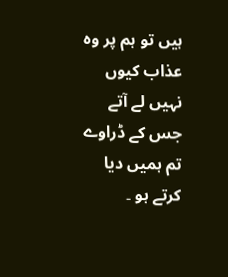ہیں تو ہم پر وہ عذاب کیوں نہیں لے آتے جس کے ڈراوے تم ہمیں دیا کرتے ہو ۔